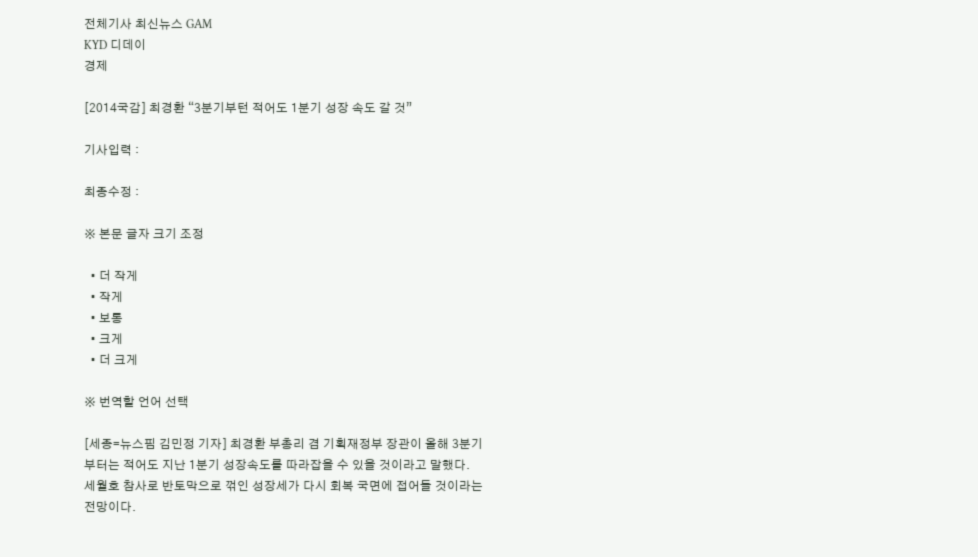전체기사 최신뉴스 GAM
KYD 디데이
경제

[2014국감] 최경환 “3분기부턴 적어도 1분기 성장 속도 갈 것”

기사입력 :

최종수정 :

※ 본문 글자 크기 조정

  • 더 작게
  • 작게
  • 보통
  • 크게
  • 더 크게

※ 번역할 언어 선택

[세종=뉴스핌 김민정 기자] 최경환 부총리 겸 기획재정부 장관이 올해 3분기부터는 적어도 지난 1분기 성장속도를 따라잡을 수 있을 것이라고 말했다. 세월호 참사로 반토막으로 꺾인 성장세가 다시 회복 국면에 접어들 것이라는 전망이다.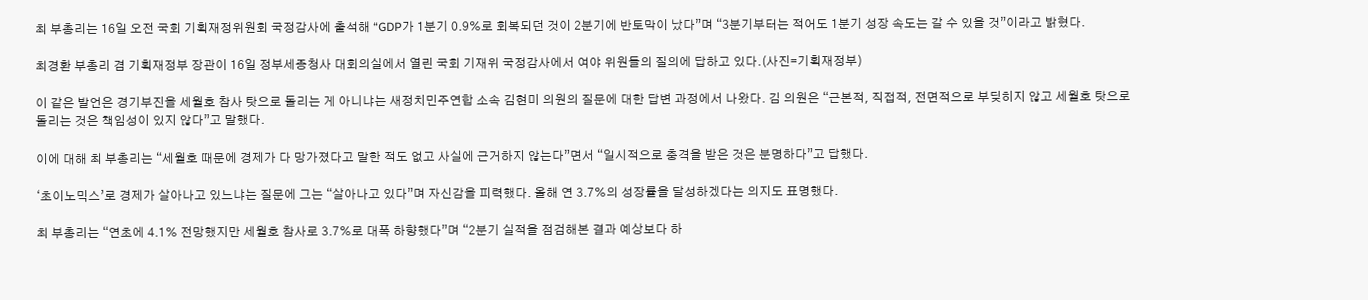최 부총리는 16일 오전 국회 기획재정위원회 국정감사에 출석해 “GDP가 1분기 0.9%로 회복되던 것이 2분기에 반토막이 났다”며 “3분기부터는 적어도 1분기 성장 속도는 갈 수 있을 것”이라고 밝혔다.

최경환 부총리 겸 기획재정부 장관이 16일 정부세종청사 대회의실에서 열린 국회 기재위 국정감사에서 여야 위원들의 질의에 답하고 있다.(사진=기획재정부)

이 같은 발언은 경기부진을 세월호 참사 탓으로 돌리는 게 아니냐는 새정치민주연합 소속 김현미 의원의 질문에 대한 답변 과정에서 나왔다. 김 의원은 “근본적, 직접적, 전면적으로 부딪히지 않고 세월호 탓으로 돌리는 것은 책임성이 있지 않다”고 말했다.

이에 대해 최 부총리는 “세월호 때문에 경제가 다 망가졌다고 말한 적도 없고 사실에 근거하지 않는다”면서 “일시적으로 충격을 받은 것은 분명하다”고 답했다.

‘초이노믹스’로 경제가 살아나고 있느냐는 질문에 그는 “살아나고 있다”며 자신감을 피력했다. 올해 연 3.7%의 성장률을 달성하겠다는 의지도 표명했다.

최 부총리는 “연초에 4.1% 전망했지만 세월호 참사로 3.7%로 대폭 하향했다”며 “2분기 실적을 점검해본 결과 예상보다 하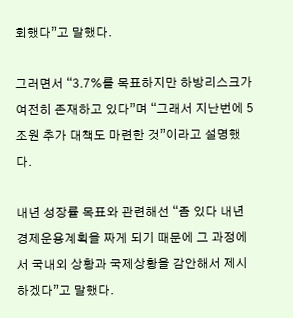회했다”고 말했다.

그러면서 “3.7%를 목표하지만 하방리스크가 여전히 존재하고 있다”며 “그래서 지난번에 5조원 추가 대책도 마련한 것”이라고 설명했다.

내년 성장률 목표와 관련해선 “좀 있다 내년 경제운용계획을 짜게 되기 때문에 그 과정에서 국내외 상황과 국제상황을 감안해서 제시하겠다”고 말했다.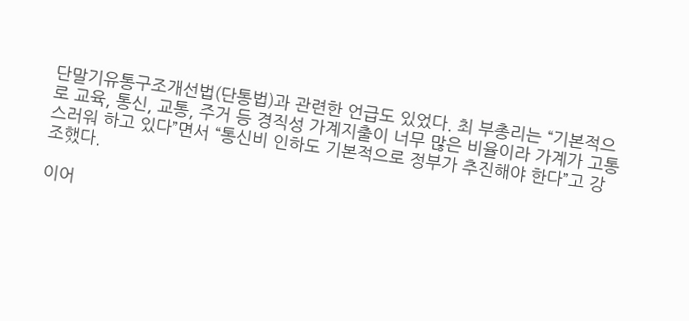단말기유통구조개선법(단통법)과 관련한 언급도 있었다. 최 부총리는 “기본적으로 교육, 통신, 교통, 주거 등 경직성 가계지출이 너무 많은 비율이라 가계가 고통스러워 하고 있다”면서 “통신비 인하도 기본적으로 정부가 추진해야 한다”고 강조했다.

이어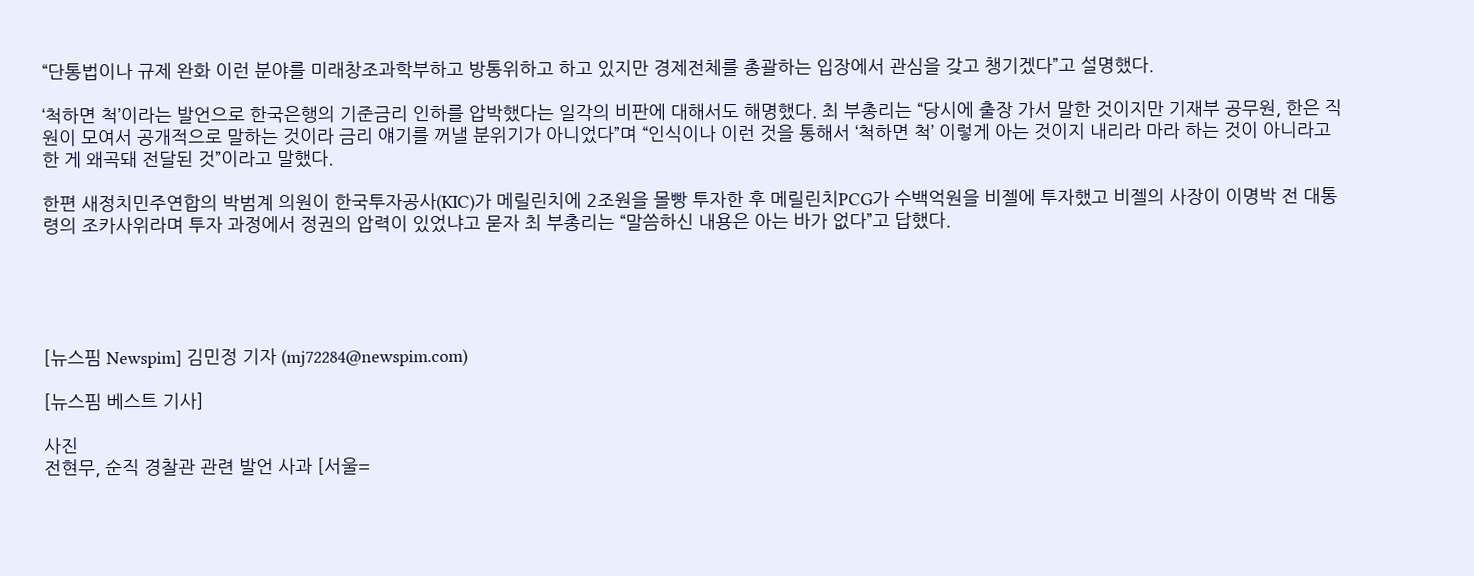“단통법이나 규제 완화 이런 분야를 미래창조과학부하고 방통위하고 하고 있지만 경제전체를 총괄하는 입장에서 관심을 갖고 챙기겠다”고 설명했다.

‘척하면 척’이라는 발언으로 한국은행의 기준금리 인하를 압박했다는 일각의 비판에 대해서도 해명했다. 최 부총리는 “당시에 출장 가서 말한 것이지만 기재부 공무원, 한은 직원이 모여서 공개적으로 말하는 것이라 금리 얘기를 꺼낼 분위기가 아니었다”며 “인식이나 이런 것을 통해서 ‘척하면 척’ 이렇게 아는 것이지 내리라 마라 하는 것이 아니라고 한 게 왜곡돼 전달된 것”이라고 말했다.

한편 새정치민주연합의 박범계 의원이 한국투자공사(KIC)가 메릴린치에 2조원을 몰빵 투자한 후 메릴린치PCG가 수백억원을 비젤에 투자했고 비젤의 사장이 이명박 전 대통령의 조카사위라며 투자 과정에서 정권의 압력이 있었냐고 묻자 최 부총리는 “말씀하신 내용은 아는 바가 없다”고 답했다.





[뉴스핌 Newspim] 김민정 기자 (mj72284@newspim.com)

[뉴스핌 베스트 기사]

사진
전현무, 순직 경찰관 관련 발언 사과 [서울=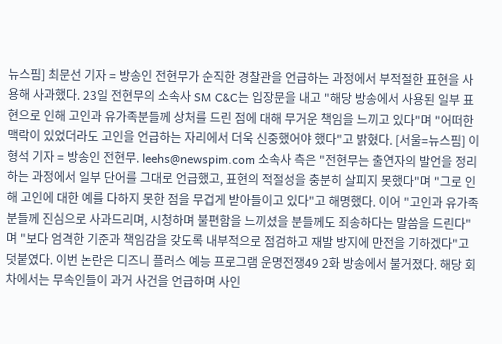뉴스핌] 최문선 기자 = 방송인 전현무가 순직한 경찰관을 언급하는 과정에서 부적절한 표현을 사용해 사과했다. 23일 전현무의 소속사 SM C&C는 입장문을 내고 "해당 방송에서 사용된 일부 표현으로 인해 고인과 유가족분들께 상처를 드린 점에 대해 무거운 책임을 느끼고 있다"며 "어떠한 맥락이 있었더라도 고인을 언급하는 자리에서 더욱 신중했어야 했다"고 밝혔다. [서울=뉴스핌] 이형석 기자 = 방송인 전현무. leehs@newspim.com 소속사 측은 "전현무는 출연자의 발언을 정리하는 과정에서 일부 단어를 그대로 언급했고, 표현의 적절성을 충분히 살피지 못했다"며 "그로 인해 고인에 대한 예를 다하지 못한 점을 무겁게 받아들이고 있다"고 해명했다. 이어 "고인과 유가족분들께 진심으로 사과드리며, 시청하며 불편함을 느끼셨을 분들께도 죄송하다는 말씀을 드린다"며 "보다 엄격한 기준과 책임감을 갖도록 내부적으로 점검하고 재발 방지에 만전을 기하겠다"고 덧붙였다. 이번 논란은 디즈니 플러스 예능 프로그램 운명전쟁49 2화 방송에서 불거졌다. 해당 회차에서는 무속인들이 과거 사건을 언급하며 사인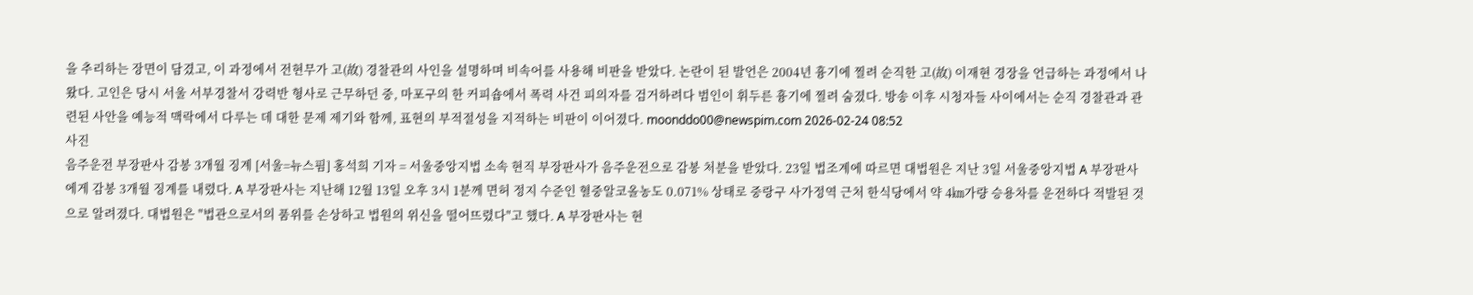을 추리하는 장면이 담겼고, 이 과정에서 전현무가 고(故) 경찰관의 사인을 설명하며 비속어를 사용해 비판을 받았다. 논란이 된 발언은 2004년 흉기에 찔려 순직한 고(故) 이재현 경장을 언급하는 과정에서 나왔다. 고인은 당시 서울 서부경찰서 강력반 형사로 근무하던 중, 마포구의 한 커피숍에서 폭력 사건 피의자를 검거하려다 범인이 휘두른 흉기에 찔려 숨졌다. 방송 이후 시청자들 사이에서는 순직 경찰관과 관련된 사안을 예능적 맥락에서 다루는 데 대한 문제 제기와 함께, 표현의 부적절성을 지적하는 비판이 이어졌다. moonddo00@newspim.com 2026-02-24 08:52
사진
음주운전 부장판사 감봉 3개월 징계 [서울=뉴스핌] 홍석희 기자 = 서울중앙지법 소속 현직 부장판사가 음주운전으로 감봉 처분을 받았다. 23일 법조계에 따르면 대법원은 지난 3일 서울중앙지법 A 부장판사에게 감봉 3개월 징계를 내렸다. A 부장판사는 지난해 12월 13일 오후 3시 1분께 면허 정지 수준인 혈중알코올농도 0.071% 상태로 중랑구 사가정역 근처 한식당에서 약 4㎞가량 승용차를 운전하다 적발된 것으로 알려졌다. 대법원은 "법관으로서의 품위를 손상하고 법원의 위신을 떨어뜨렸다"고 했다. A 부장판사는 현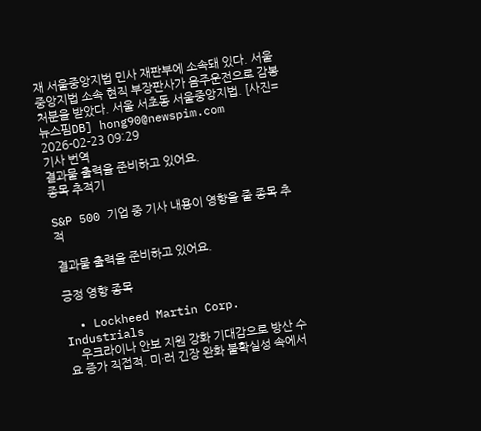재 서울중앙지법 민사 재판부에 소속돼 있다. 서울중앙지법 소속 현직 부장판사가 음주운전으로 감봉 처분을 받았다. 서울 서초동 서울중앙지법. [사진=뉴스핌DB] hong90@newspim.com 2026-02-23 09:29
기사 번역
결과물 출력을 준비하고 있어요.
종목 추적기

S&P 500 기업 중 기사 내용이 영향을 줄 종목 추적

결과물 출력을 준비하고 있어요.

긍정 영향 종목

  • Lockheed Martin Corp. Industrials
    우크라이나 안보 지원 강화 기대감으로 방산 수요 증가 직접적. 미·러 긴장 완화 불확실성 속에서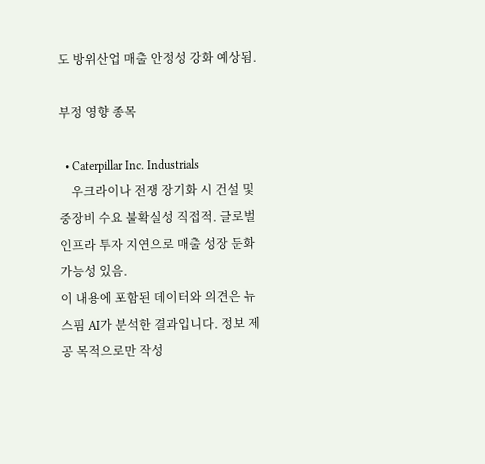도 방위산업 매출 안정성 강화 예상됨.

부정 영향 종목

  • Caterpillar Inc. Industrials
    우크라이나 전쟁 장기화 시 건설 및 중장비 수요 불확실성 직접적. 글로벌 인프라 투자 지연으로 매출 성장 둔화 가능성 있음.
이 내용에 포함된 데이터와 의견은 뉴스핌 AI가 분석한 결과입니다. 정보 제공 목적으로만 작성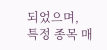되었으며, 특정 종목 매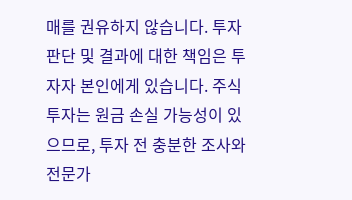매를 권유하지 않습니다. 투자 판단 및 결과에 대한 책임은 투자자 본인에게 있습니다. 주식 투자는 원금 손실 가능성이 있으므로, 투자 전 충분한 조사와 전문가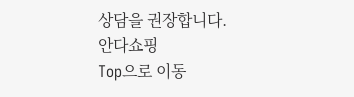상담을 권장합니다.
안다쇼핑
Top으로 이동